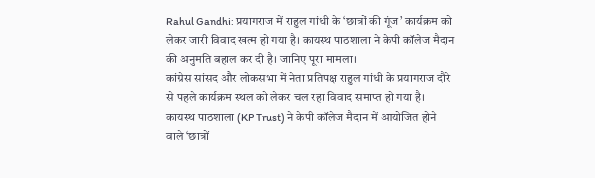Rahul Gandhi: प्रयागराज में राहुल गांधी के ‘छात्रों की गूंज’ कार्यक्रम को लेकर जारी विवाद खत्म हो गया है। कायस्थ पाठशाला ने केपी कॉलेज मैदान की अनुमति बहाल कर दी है। जानिए पूरा मामला।
कांग्रेस सांसद और लोकसभा में नेता प्रतिपक्ष राहुल गांधी के प्रयागराज दौरे से पहले कार्यक्रम स्थल को लेकर चल रहा विवाद समाप्त हो गया है। कायस्थ पाठशाला (KP Trust) ने केपी कॉलेज मैदान में आयोजित होने वाले ‘छात्रों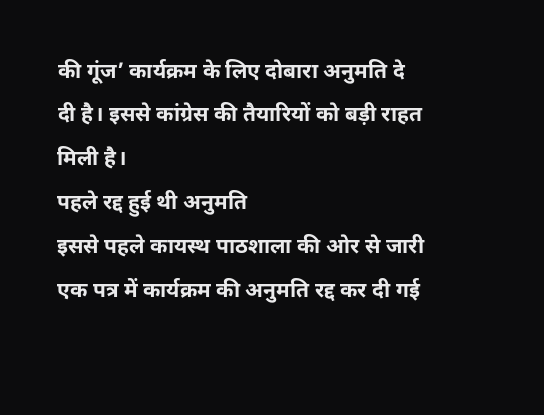की गूंज’ कार्यक्रम के लिए दोबारा अनुमति दे दी है। इससे कांग्रेस की तैयारियों को बड़ी राहत मिली है।
पहले रद्द हुई थी अनुमति
इससे पहले कायस्थ पाठशाला की ओर से जारी एक पत्र में कार्यक्रम की अनुमति रद्द कर दी गई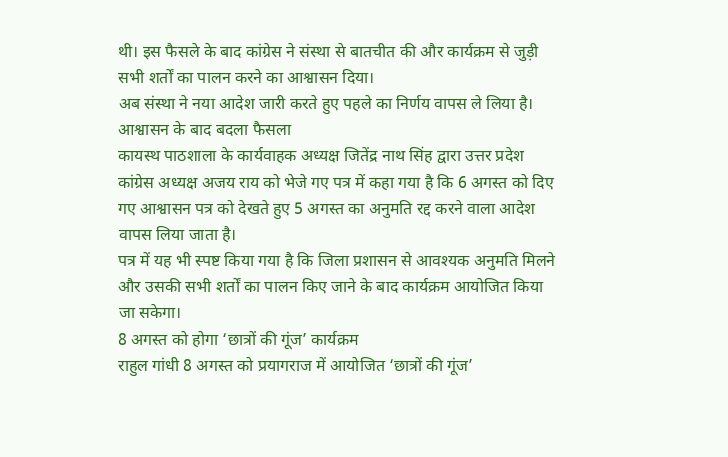थी। इस फैसले के बाद कांग्रेस ने संस्था से बातचीत की और कार्यक्रम से जुड़ी सभी शर्तों का पालन करने का आश्वासन दिया।
अब संस्था ने नया आदेश जारी करते हुए पहले का निर्णय वापस ले लिया है।
आश्वासन के बाद बदला फैसला
कायस्थ पाठशाला के कार्यवाहक अध्यक्ष जितेंद्र नाथ सिंह द्वारा उत्तर प्रदेश कांग्रेस अध्यक्ष अजय राय को भेजे गए पत्र में कहा गया है कि 6 अगस्त को दिए गए आश्वासन पत्र को देखते हुए 5 अगस्त का अनुमति रद्द करने वाला आदेश वापस लिया जाता है।
पत्र में यह भी स्पष्ट किया गया है कि जिला प्रशासन से आवश्यक अनुमति मिलने और उसकी सभी शर्तों का पालन किए जाने के बाद कार्यक्रम आयोजित किया जा सकेगा।
8 अगस्त को होगा ‘छात्रों की गूंज’ कार्यक्रम
राहुल गांधी 8 अगस्त को प्रयागराज में आयोजित ‘छात्रों की गूंज’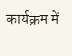कार्यक्रम में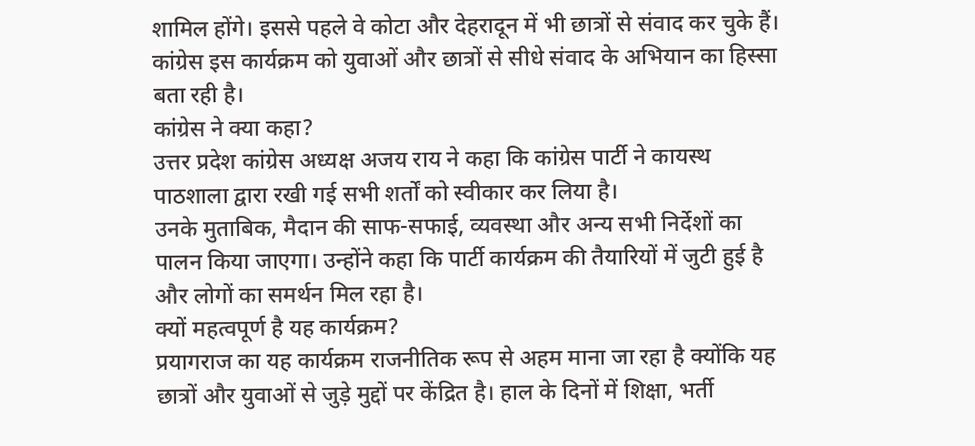शामिल होंगे। इससे पहले वे कोटा और देहरादून में भी छात्रों से संवाद कर चुके हैं।
कांग्रेस इस कार्यक्रम को युवाओं और छात्रों से सीधे संवाद के अभियान का हिस्सा बता रही है।
कांग्रेस ने क्या कहा?
उत्तर प्रदेश कांग्रेस अध्यक्ष अजय राय ने कहा कि कांग्रेस पार्टी ने कायस्थ पाठशाला द्वारा रखी गई सभी शर्तों को स्वीकार कर लिया है।
उनके मुताबिक, मैदान की साफ-सफाई, व्यवस्था और अन्य सभी निर्देशों का पालन किया जाएगा। उन्होंने कहा कि पार्टी कार्यक्रम की तैयारियों में जुटी हुई है और लोगों का समर्थन मिल रहा है।
क्यों महत्वपूर्ण है यह कार्यक्रम?
प्रयागराज का यह कार्यक्रम राजनीतिक रूप से अहम माना जा रहा है क्योंकि यह छात्रों और युवाओं से जुड़े मुद्दों पर केंद्रित है। हाल के दिनों में शिक्षा, भर्ती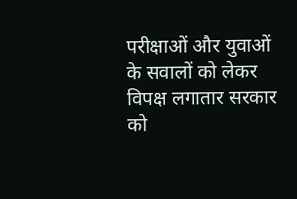परीक्षाओं और युवाओं के सवालों को लेकर विपक्ष लगातार सरकार को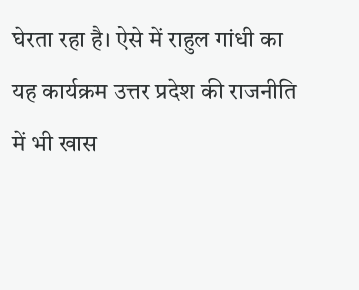घेरता रहा है। ऐसे में राहुल गांधी का यह कार्यक्रम उत्तर प्रदेश की राजनीति में भी खास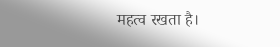महत्व रखता है।